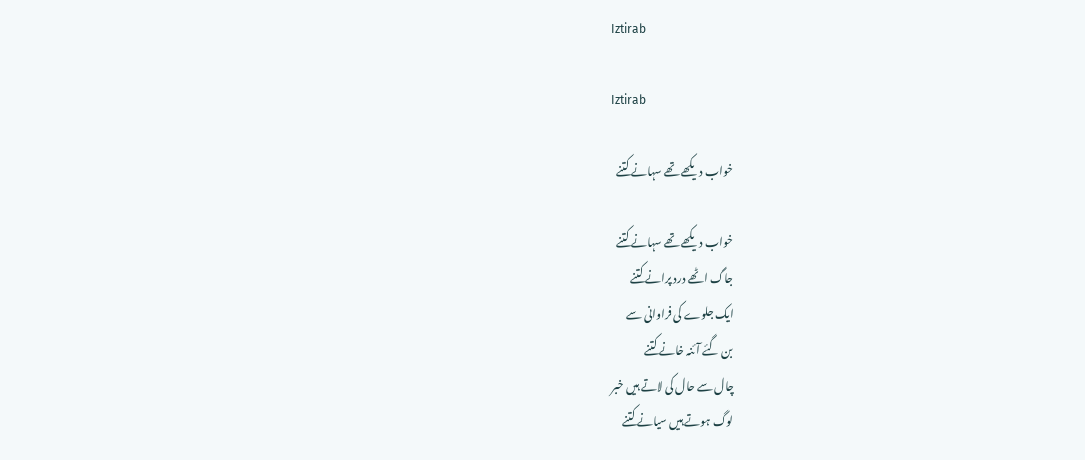Iztirab

Iztirab

خواب دیکھے تھے سہانے کتنے

خواب دیکھے تھے سہانے کتنے
جاگ اٹھے درد پرانے کتنے
ایک جلوے کی فراوانی سے
بن گئے آئنہ خانے کتنے
چال سے حال کی لاتے ہیں خبر
لوگ ہوتے ہیں سیانے کتنے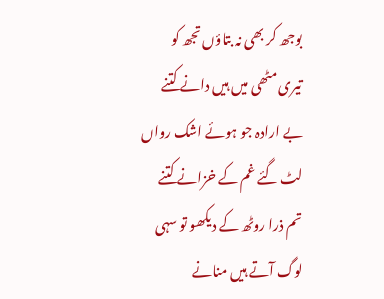بوجھ کر بھی نہ بتاؤں تجھ کو
تیری مٹھی میں ہیں دانے کتنے
بے ارادہ جو ہوئے اشک رواں
لٹ گئے غم کے خزانے کتنے
تم ذرا روٹھ کے دیکھو تو سہی
لوگ آتے ہیں منانے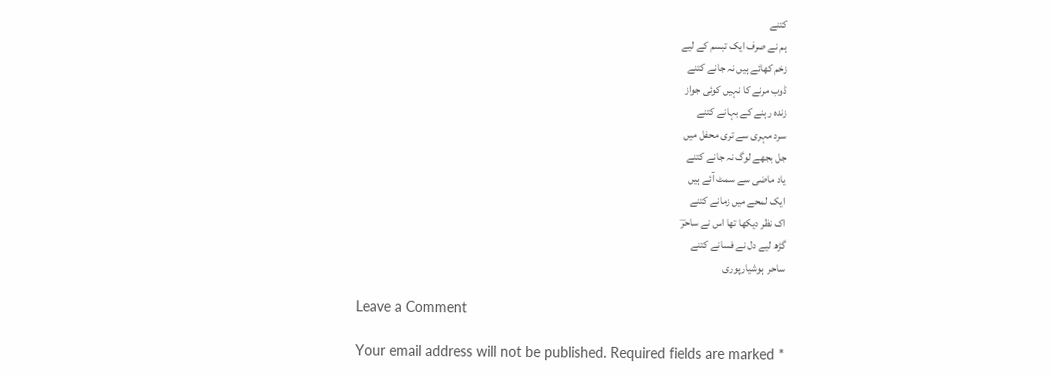کتنے
ہم نے صرف ایک تبسم کے لیے
زخم کھائے ہیں نہ جانے کتنے
ڈوب مرنے کا نہیں کوئی جواز
زندہ رہنے کے بہانے کتنے
سرد مہری سے تری محفل میں
جل بجھے لوگ نہ جانے کتنے
یاد ماضی سے سمٹ آئے ہیں
ایک لمحے میں زمانے کتنے
اک نظر دیکھا تھا اس نے ساحرؔ
گڑھ لیے دل نے فسانے کتنے
ساحر  ہوشیارپوری

Leave a Comment

Your email address will not be published. Required fields are marked *